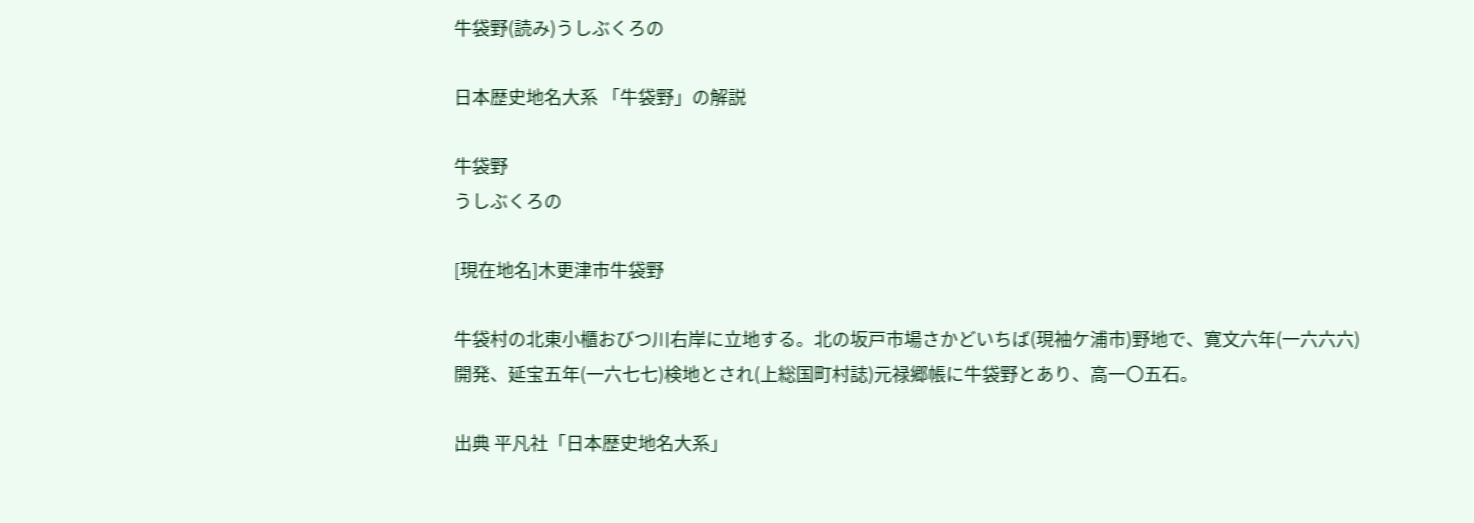牛袋野(読み)うしぶくろの

日本歴史地名大系 「牛袋野」の解説

牛袋野
うしぶくろの

[現在地名]木更津市牛袋野

牛袋村の北東小櫃おびつ川右岸に立地する。北の坂戸市場さかどいちば(現袖ケ浦市)野地で、寛文六年(一六六六)開発、延宝五年(一六七七)検地とされ(上総国町村誌)元禄郷帳に牛袋野とあり、高一〇五石。

出典 平凡社「日本歴史地名大系」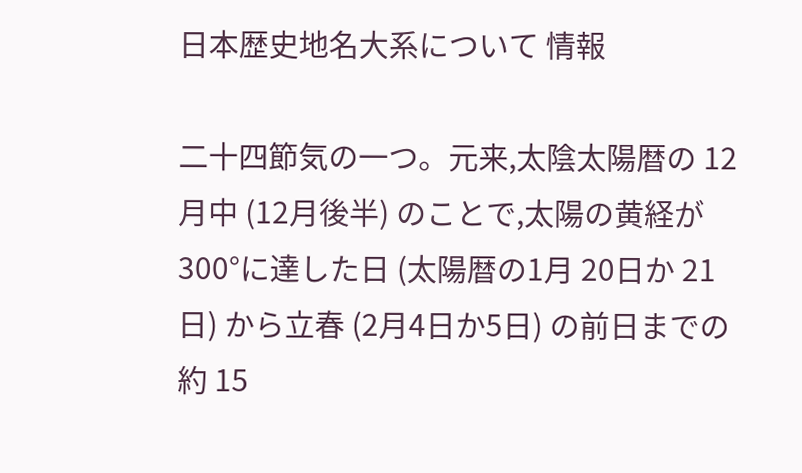日本歴史地名大系について 情報

二十四節気の一つ。元来,太陰太陽暦の 12月中 (12月後半) のことで,太陽の黄経が 300°に達した日 (太陽暦の1月 20日か 21日) から立春 (2月4日か5日) の前日までの約 15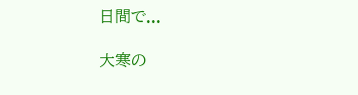日間で...

大寒の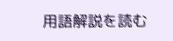用語解説を読む